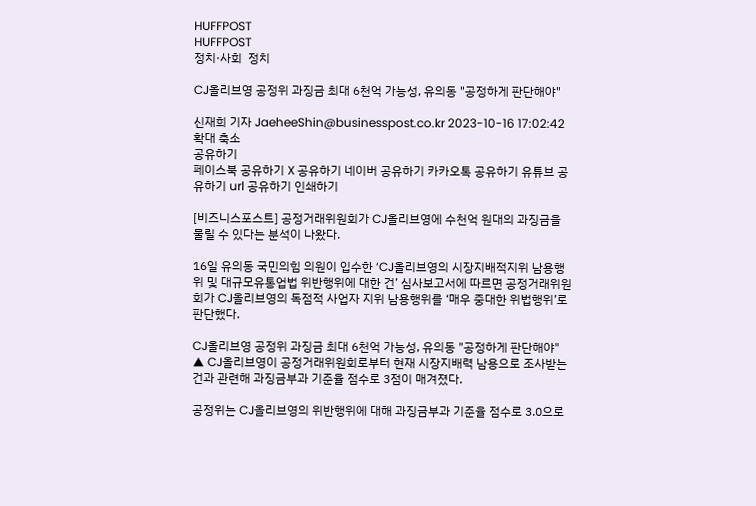HUFFPOST
HUFFPOST
정치·사회  정치

CJ올리브영 공정위 과징금 최대 6천억 가능성, 유의동 "공정하게 판단해야"

신재희 기자 JaeheeShin@businesspost.co.kr 2023-10-16 17:02:42
확대 축소
공유하기
페이스북 공유하기 X 공유하기 네이버 공유하기 카카오톡 공유하기 유튜브 공유하기 url 공유하기 인쇄하기

[비즈니스포스트] 공정거래위원회가 CJ올리브영에 수천억 원대의 과징금을 물릴 수 있다는 분석이 나왔다.

16일 유의동 국민의힘 의원이 입수한 ‘CJ올리브영의 시장지배적지위 남용행위 및 대규모유통업법 위반행위에 대한 건’ 심사보고서에 따르면 공정거래위원회가 CJ올리브영의 독점적 사업자 지위 남용행위를 ‘매우 중대한 위법행위’로 판단했다.

CJ올리브영 공정위 과징금 최대 6천억 가능성, 유의동 "공정하게 판단해야"
▲ CJ올리브영이 공정거래위원회로부터 현재 시장지배력 남용으로 조사받는 건과 관련해 과징금부과 기준율 점수로 3점이 매겨졌다.

공정위는 CJ올리브영의 위반행위에 대해 과징금부과 기준율 점수로 3.0으로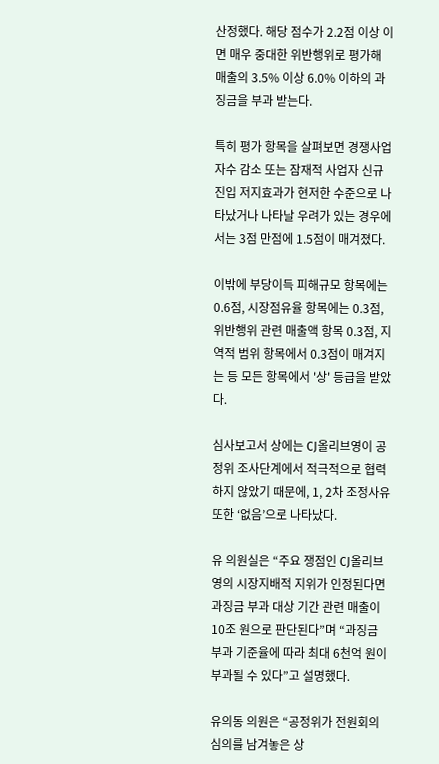산정했다. 해당 점수가 2.2점 이상 이면 매우 중대한 위반행위로 평가해 매출의 3.5% 이상 6.0% 이하의 과징금을 부과 받는다.

특히 평가 항목을 살펴보면 경쟁사업자수 감소 또는 잠재적 사업자 신규진입 저지효과가 현저한 수준으로 나타났거나 나타날 우려가 있는 경우에서는 3점 만점에 1.5점이 매겨졌다.

이밖에 부당이득 피해규모 항목에는 0.6점, 시장점유율 항목에는 0.3점, 위반행위 관련 매출액 항목 0.3점, 지역적 범위 항목에서 0.3점이 매겨지는 등 모든 항목에서 '상' 등급을 받았다.

심사보고서 상에는 CJ올리브영이 공정위 조사단계에서 적극적으로 협력하지 않았기 때문에, 1, 2차 조정사유 또한 ‘없음’으로 나타났다.

유 의원실은 “주요 쟁점인 CJ올리브영의 시장지배적 지위가 인정된다면 과징금 부과 대상 기간 관련 매출이 10조 원으로 판단된다”며 “과징금 부과 기준율에 따라 최대 6천억 원이 부과될 수 있다”고 설명했다.

유의동 의원은 “공정위가 전원회의 심의를 남겨놓은 상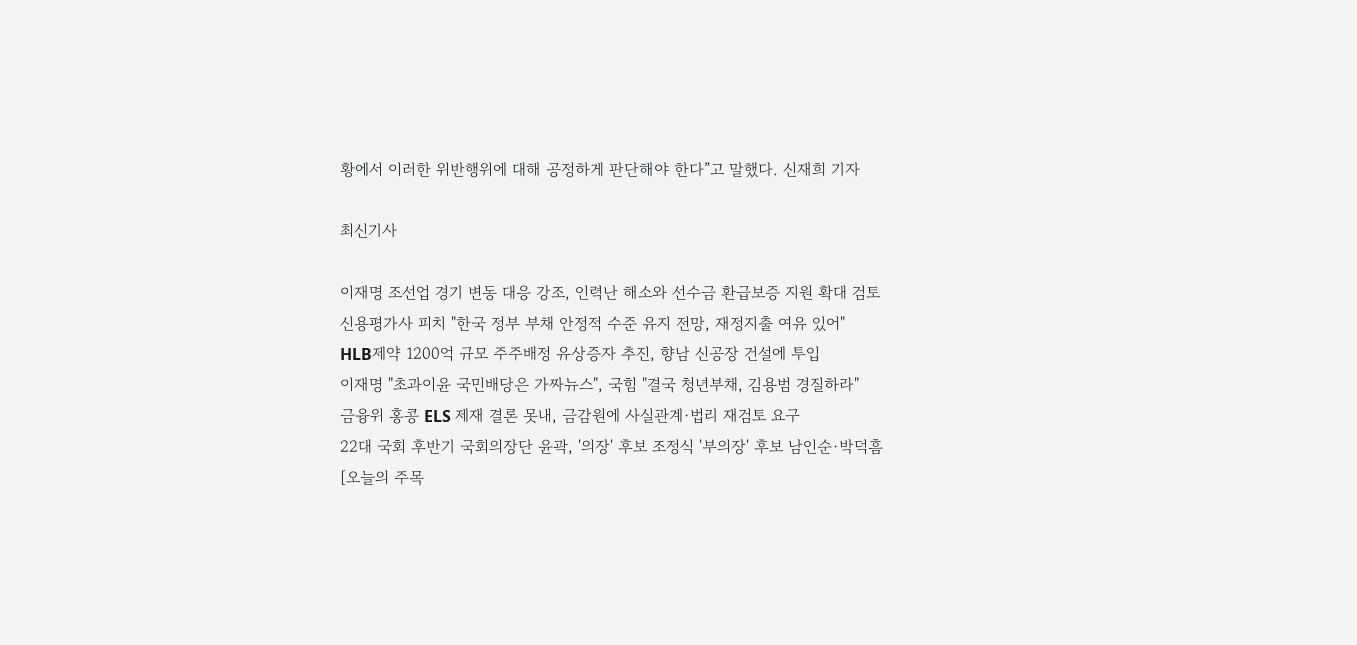황에서 이러한 위반행위에 대해 공정하게 판단해야 한다”고 말했다. 신재희 기자

최신기사

이재명 조선업 경기 변동 대응 강조, 인력난 해소와 선수금 환급보증 지원 확대 검토
신용평가사 피치 "한국 정부 부채 안정적 수준 유지 전망, 재정지출 여유 있어"
HLB제약 1200억 규모 주주배정 유상증자 추진, 향남 신공장 건설에 투입
이재명 "초과이윤 국민배당은 가짜뉴스", 국힘 "결국 청년부채, 김용범 경질하라"
금융위 홍콩 ELS 제재 결론 못내, 금감원에 사실관계·법리 재검토 요구
22대 국회 후반기 국회의장단 윤곽, '의장' 후보 조정식 '부의장' 후보 남인순·박덕흠
[오늘의 주목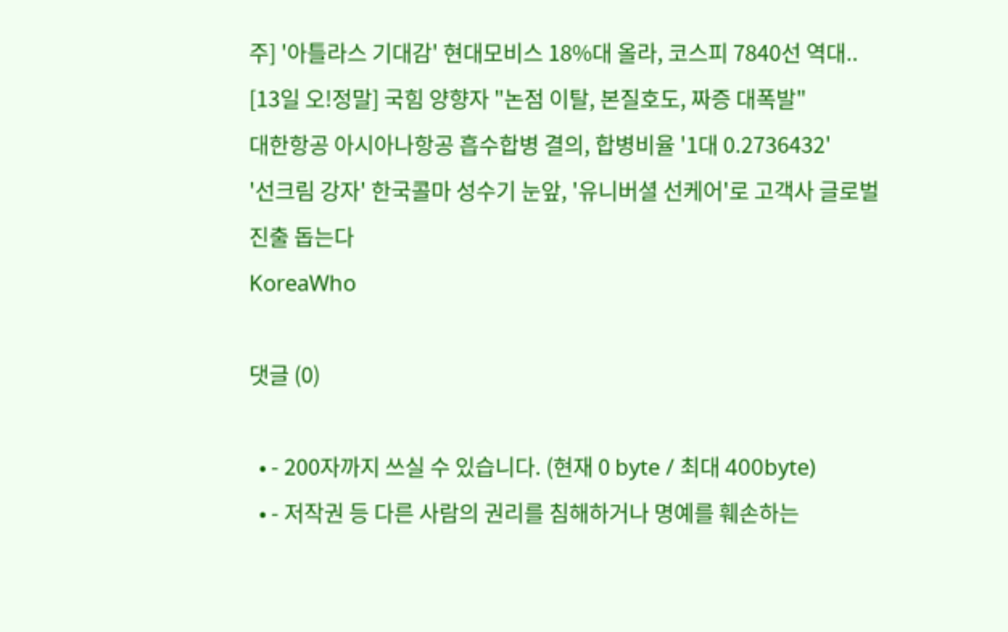주] '아틀라스 기대감' 현대모비스 18%대 올라, 코스피 7840선 역대..
[13일 오!정말] 국힘 양향자 "논점 이탈, 본질호도, 짜증 대폭발"
대한항공 아시아나항공 흡수합병 결의, 합병비율 '1대 0.2736432'
'선크림 강자' 한국콜마 성수기 눈앞, '유니버셜 선케어'로 고객사 글로벌 진출 돕는다
KoreaWho

댓글 (0)

  • - 200자까지 쓰실 수 있습니다. (현재 0 byte / 최대 400byte)
  • - 저작권 등 다른 사람의 권리를 침해하거나 명예를 훼손하는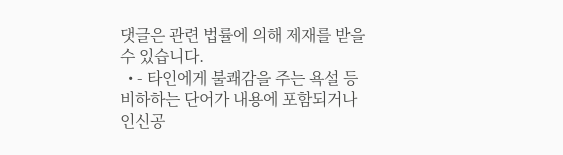댓글은 관련 법률에 의해 제재를 받을 수 있습니다.
  • - 타인에게 불쾌감을 주는 욕설 등 비하하는 단어가 내용에 포함되거나 인신공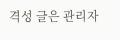격성 글은 관리자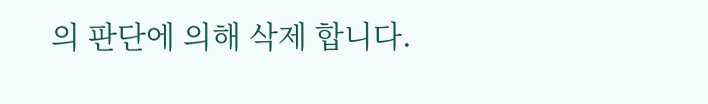의 판단에 의해 삭제 합니다.